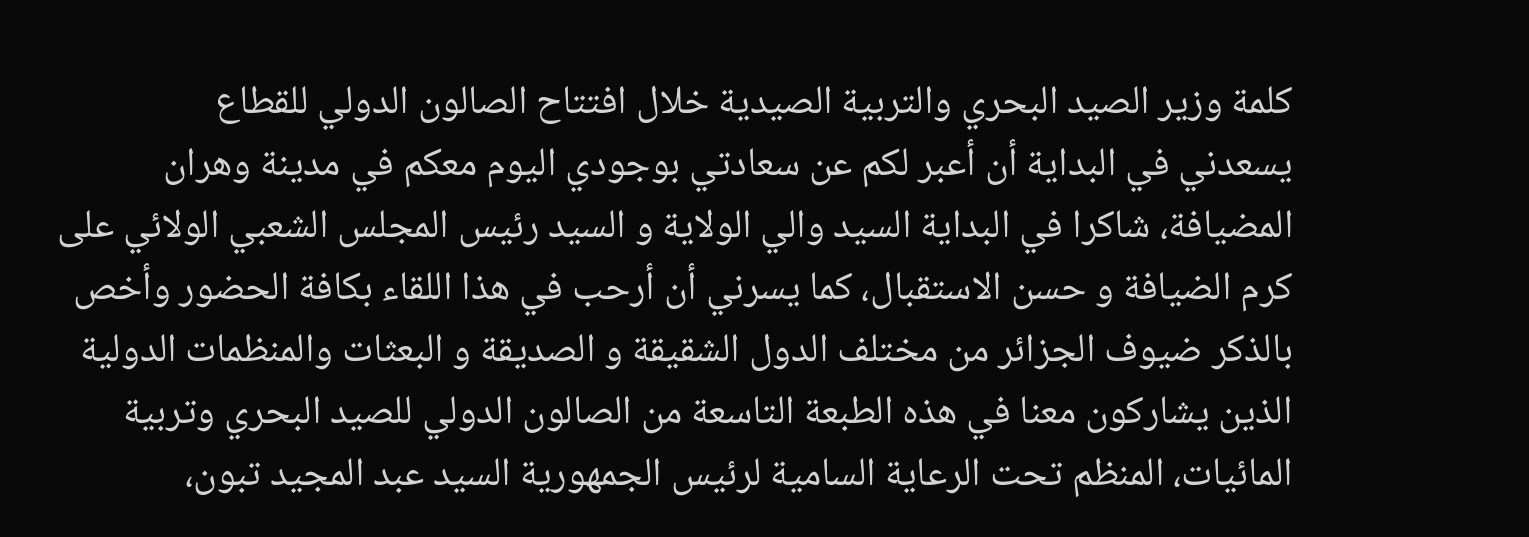كلمة وزير الصيد البحري والتربية الصيدية خلال افتتاح الصالون الدولي للقطاع
يسعدني في البداية أن أعبر لكم عن سعادتي بوجودي اليوم معكم في مدينة وهران المضيافة، شاكرا في البداية السيد والي الولاية و السيد رئيس المجلس الشعبي الولائي على كرم الضيافة و حسن الاستقبال، كما يسرني أن أرحب في هذا اللقاء بكافة الحضور وأخص بالذكر ضيوف الجزائر من مختلف الدول الشقيقة و الصديقة و البعثات والمنظمات الدولية الذين يشاركون معنا في هذه الطبعة التاسعة من الصالون الدولي للصيد البحري وتربية المائيات، المنظم تحت الرعاية السامية لرئيس الجمهورية السيد عبد المجيد تبون،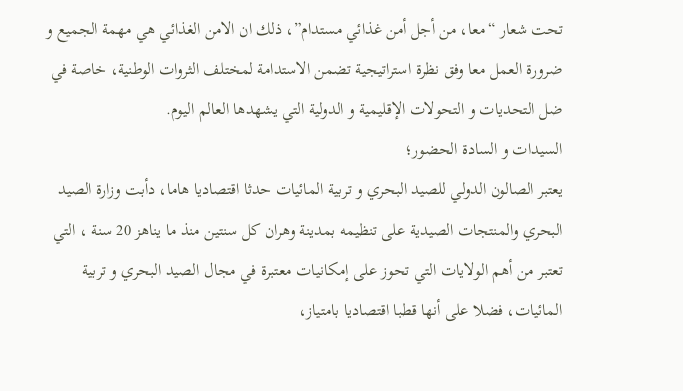تحت شعار “معا، من أجل أمن غذائي مستدام”، ذلك ان الامن الغذائي هي مهمة الجميع و ضرورة العمل معا وفق نظرة استراتيجية تضمن الاستدامة لمختلف الثروات الوطنية، خاصة في ضل التحديات و التحولات الإقليمية و الدولية التي يشهدها العالم اليوم.
السيدات و السادة الحضور؛
يعتبر الصالون الدولي للصيد البحري و تربية المائيات حدثا اقتصاديا هاما، دأبت وزارة الصيد البحري والمنتجات الصيدية على تنظيمه بمدينة وهران كل سنتين منذ ما يناهز 20 سنة ، التي تعتبر من أهم الولايات التي تحوز على إمكانيات معتبرة في مجال الصيد البحري و تربية المائيات، فضلا على أنها قطبا اقتصاديا بامتياز،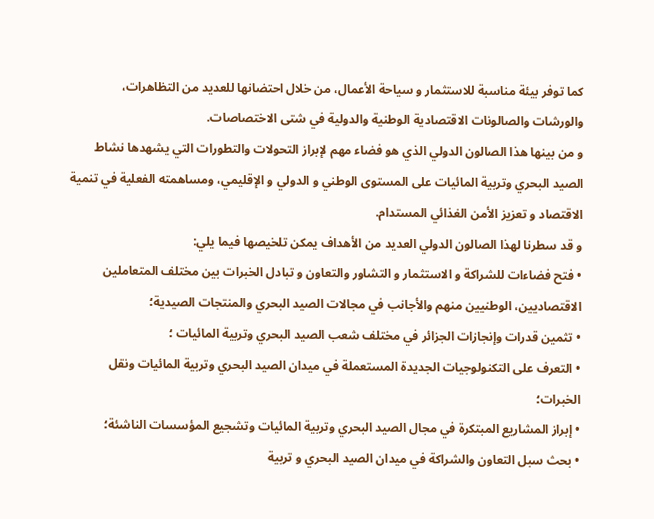كما توفر بيئة مناسبة للاستثمار و سياحة الأعمال، من خلال احتضانها للعديد من التظاهرات، والورشات والصالونات الاقتصادية الوطنية والدولية في شتى الاختصاصات.
و من بينها هذا الصالون الدولي الذي هو فضاء مهم لإبراز التحولات والتطورات التي يشهدها نشاط الصيد البحري وتربية المائيات على المستوى الوطني و الدولي و الإقليمي، ومساهمته الفعلية في تنمية الاقتصاد و تعزيز الأمن الغذائي المستدام.
و قد سطرنا لهذا الصالون الدولي العديد من الأهداف يمكن تلخيصها فيما يلي:
• فتح فضاءات للشراكة و الاستثمار و التشاور والتعاون و تبادل الخبرات بين مختلف المتعاملين الاقتصاديين، الوطنيين منهم والأجانب في مجالات الصيد البحري والمنتجات الصيدية؛
• تثمين قدرات وإنجازات الجزائر في مختلف شعب الصيد البحري وتربية المائيات ؛
• التعرف على التكنولوجيات الجديدة المستعملة في ميدان الصيد البحري وتربية المائيات ونقل الخبرات؛
• إبراز المشاريع المبتكرة في مجال الصيد البحري وتربية المائيات وتشجيع المؤسسات الناشئة؛
• بحث سبل التعاون والشراكة في ميدان الصيد البحري و تربية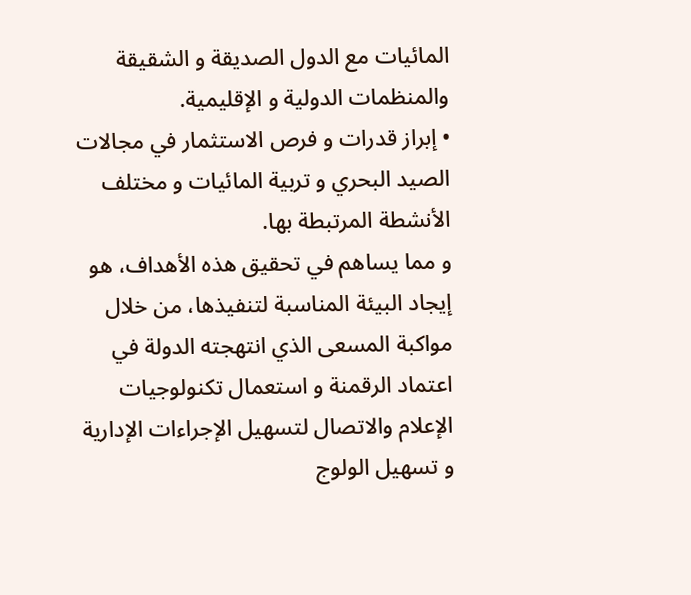المائيات مع الدول الصديقة و الشقيقة والمنظمات الدولية و الإقليمية.
• إبراز قدرات و فرص الاستثمار في مجالات الصيد البحري و تربية المائيات و مختلف الأنشطة المرتبطة بها.
و مما يساهم في تحقيق هذه الأهداف، هو إيجاد البيئة المناسبة لتنفيذها، من خلال مواكبة المسعى الذي انتهجته الدولة في اعتماد الرقمنة و استعمال تكنولوجيات الإعلام والاتصال لتسهيل الإجراءات الإدارية و تسهيل الولوج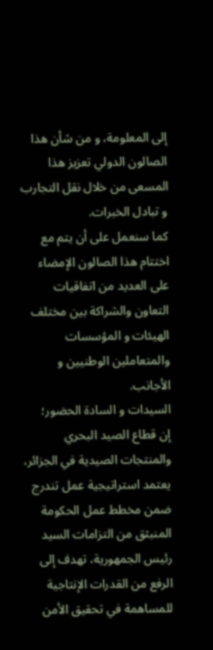إلى المعلومة، و من شأن هذا الصالون الدولي تعزيز هذا المسعى من خلال نقل التجارب و تبادل الخبرات.
كما سنعمل على أن يتم مع اختتام هذا الصالون الإمضاء على العديد من اتفاقيات التعاون والشراكة بين مختلف الهيئات و المؤسسات والمتعاملين الوطنيين و الأجانب.
السيدات و السادة الحضور؛
إن قطاع الصيد البحري والمنتجات الصيدية في الجزائر، يعتمد استراتيجية عمل تندرج ضمن مخطط عمل الحكومة المنبثق من التزامات السيد رئيس الجمهورية، تهدف إلى الرفع من القدرات الإنتاجية للمساهمة في تحقيق الأمن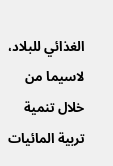الغذائي للبلاد، لاسيما من خلال تنمية تربية المائيات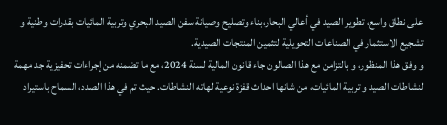على نطاق واسع، تطوير الصيد في أعالي البحار،بناء وتصليح وصيانة سفن الصيد البحري وتربية المائيات بقدرات وطنية و تشجيع الاستثمار في الصناعات التحويلية لتثمين المنتجات الصيدية.
و وفق هذا المنظور، و بالتزامن مع هذا الصالون جاء قانون المالية لسنة 2024، مع ما تضمنه من إجراءات تحفيزية جد مهمة لنشاطات الصيد و تربية المائيات، من شانها احداث قفزة نوعية لهاته النشاطات. حيث تم في هذا الصدد، السماح باستيراد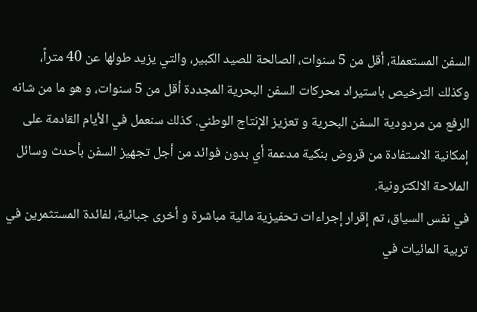السفن المستعملة، أقل من 5 سنوات، الصالحة للصيد الكبير، والتي يزيد طولها عن 40 متراً، وكذلك الترخيص باستيراد محركات السفن البحرية المجددة أقل من 5 سنوات، و هو ما من شانه الرفع من مردودية السفن البحرية و تعزيز الإنتاج الوطني. كذلك سنعمل في الأيام القادمة على إمكانية الاستفادة من قروض بنكية مدعمة أي بدون فوائد من أجل تجهيز السفن بأحدث وسائل الملاحة الالكترونية.
في نفس السياق، تم إقرار إجراءات تحفيزية مالية مباشرة و أخرى جبائية، لفائدة المستثمرين في تربية المائيات في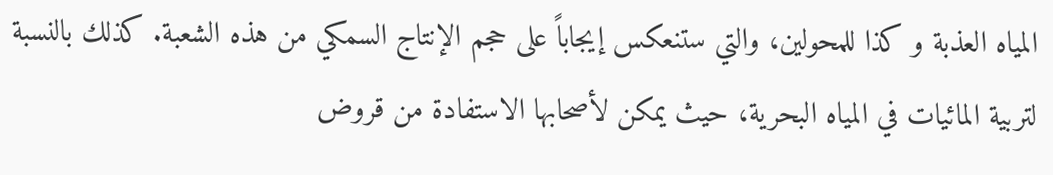المياه العذبة و كذا للمحولين، والتي ستنعكس إيجاباً على حجم الإنتاج السمكي من هذه الشعبة. كذلك بالنسبة لتربية المائيات في المياه البحرية، حيث يمكن لأصحابها الاستفادة من قروض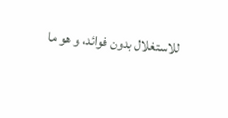للاستغلال بدون فوائد، و هو ما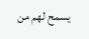يسمح لهم من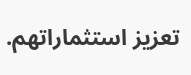تعزيز استثماراتهم.